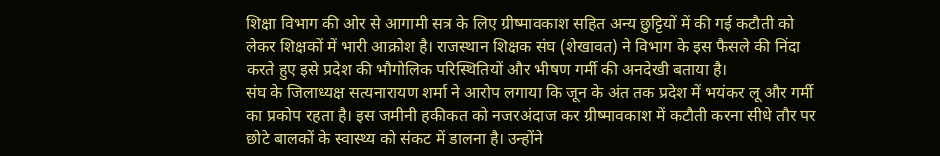शिक्षा विभाग की ओर से आगामी सत्र के लिए ग्रीष्मावकाश सहित अन्य छुट्टियों में की गई कटौती को लेकर शिक्षकों में भारी आक्रोश है। राजस्थान शिक्षक संघ (शेखावत) ने विभाग के इस फैसले की निंदा करते हुए इसे प्रदेश की भौगोलिक परिस्थितियों और भीषण गर्मी की अनदेखी बताया है।
संघ के जिलाध्यक्ष सत्यनारायण शर्मा ने आरोप लगाया कि जून के अंत तक प्रदेश में भयंकर लू और गर्मी का प्रकोप रहता है। इस जमीनी हकीकत को नजरअंदाज कर ग्रीष्मावकाश में कटौती करना सीधे तौर पर छोटे बालकों के स्वास्थ्य को संकट में डालना है। उन्होंने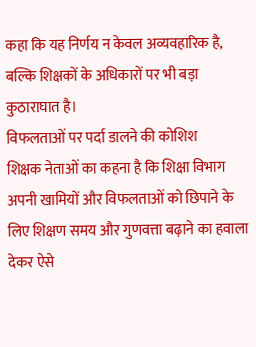कहा कि यह निर्णय न केवल अव्यवहारिक है, बल्कि शिक्षकों के अधिकारों पर भी बड़ा कुठाराघात है।
विफलताओं पर पर्दा डालने की कोशिश
शिक्षक नेताओं का कहना है कि शिक्षा विभाग अपनी खामियों और विफलताओं को छिपाने के लिए शिक्षण समय और गुणवत्ता बढ़ाने का हवाला देकर ऐसे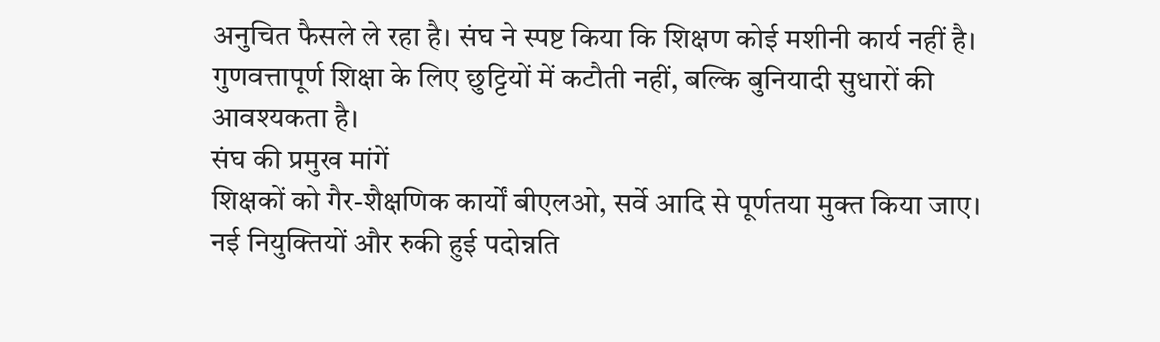अनुचित फैसले ले रहा है। संघ ने स्पष्ट किया कि शिक्षण कोई मशीनी कार्य नहीं है। गुणवत्तापूर्ण शिक्षा के लिए छुट्टियों में कटौती नहीं, बल्कि बुनियादी सुधारों की आवश्यकता है।
संघ की प्रमुख मांगें
शिक्षकों को गैर-शैक्षणिक कार्यों बीएलओ, सर्वे आदि से पूर्णतया मुक्त किया जाए। नई नियुक्तियों और रुकी हुई पदोन्नति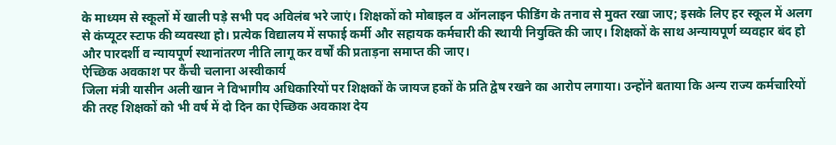के माध्यम से स्कूलों में खाली पड़े सभी पद अविलंब भरे जाएं। शिक्षकों को मोबाइल व ऑनलाइन फीडिंग के तनाव से मुक्त रखा जाए; इसके लिए हर स्कूल में अलग से कंप्यूटर स्टाफ की व्यवस्था हो। प्रत्येक विद्यालय में सफाई कर्मी और सहायक कर्मचारी की स्थायी नियुक्ति की जाए। शिक्षकों के साथ अन्यायपूर्ण व्यवहार बंद हो और पारदर्शी व न्यायपूर्ण स्थानांतरण नीति लागू कर वर्षों की प्रताड़ना समाप्त की जाए।
ऐच्छिक अवकाश पर कैंची चलाना अस्वीकार्य
जिला मंत्री यासीन अली खान ने विभागीय अधिकारियों पर शिक्षकों के जायज हकों के प्रति द्वेष रखने का आरोप लगाया। उन्होंने बताया कि अन्य राज्य कर्मचारियों की तरह शिक्षकों को भी वर्ष में दो दिन का ऐच्छिक अवकाश देय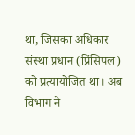था, जिसका अधिकार संस्था प्रधान (प्रिंसिपल) को प्रत्यायोजित था। अब विभाग ने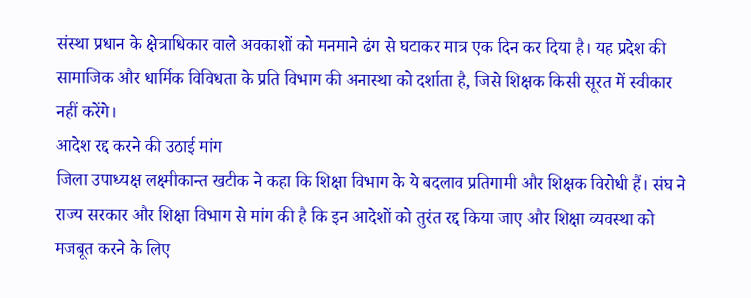संस्था प्रधान के क्षेत्राधिकार वाले अवकाशों को मनमाने ढंग से घटाकर मात्र एक दिन कर दिया है। यह प्रदेश की सामाजिक और धार्मिक विविधता के प्रति विभाग की अनास्था को दर्शाता है, जिसे शिक्षक किसी सूरत में स्वीकार नहीं करेंगे।
आदेश रद्द करने की उठाई मांग
जिला उपाध्यक्ष लक्ष्मीकान्त खटीक ने कहा कि शिक्षा विभाग के ये बदलाव प्रतिगामी और शिक्षक विरोधी हैं। संघ ने राज्य सरकार और शिक्षा विभाग से मांग की है कि इन आदेशों को तुरंत रद्द किया जाए और शिक्षा व्यवस्था को मजबूत करने के लिए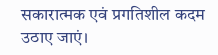सकारात्मक एवं प्रगतिशील कदम उठाए जाएं।